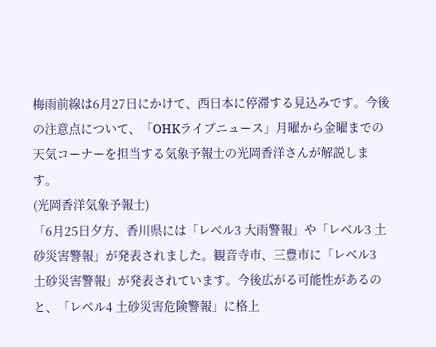梅雨前線は6月27日にかけて、西日本に停滞する見込みです。今後の注意点について、「OHKライブニュース」月曜から金曜までの天気コーナーを担当する気象予報士の光岡香洋さんが解説します。
(光岡香洋気象予報士)
「6月25日夕方、香川県には「レベル3 大雨警報」や「レベル3 土砂災害警報」が発表されました。観音寺市、三豊市に「レベル3 土砂災害警報」が発表されています。今後広がる可能性があるのと、「レベル4 土砂災害危険警報」に格上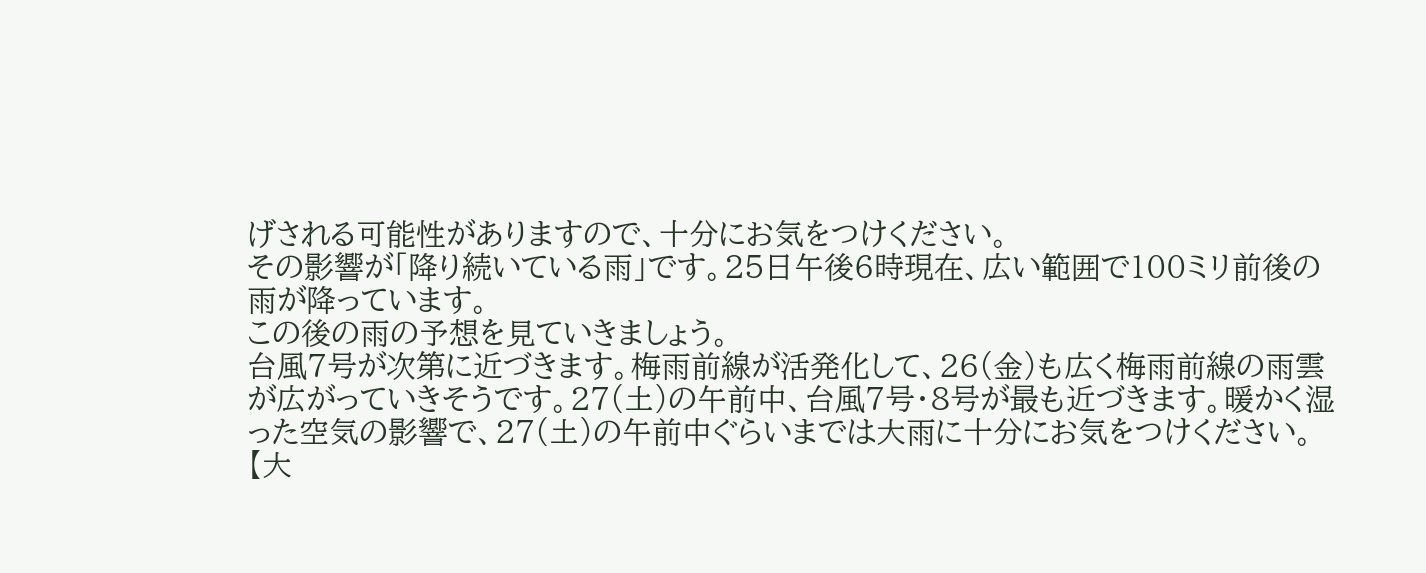げされる可能性がありますので、十分にお気をつけください。
その影響が「降り続いている雨」です。25日午後6時現在、広い範囲で100ミリ前後の雨が降っています。
この後の雨の予想を見ていきましょう。
台風7号が次第に近づきます。梅雨前線が活発化して、26(金)も広く梅雨前線の雨雲が広がっていきそうです。27(土)の午前中、台風7号・8号が最も近づきます。暖かく湿った空気の影響で、27(土)の午前中ぐらいまでは大雨に十分にお気をつけください。
【大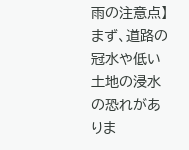雨の注意点】
まず、道路の冠水や低い土地の浸水の恐れがありま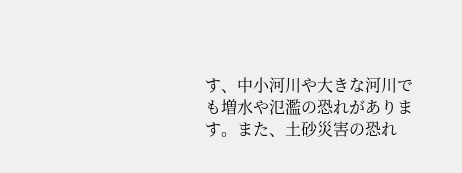す、中小河川や大きな河川でも増水や氾濫の恐れがあります。また、土砂災害の恐れ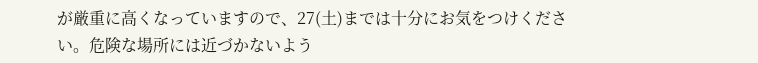が厳重に高くなっていますので、27(土)までは十分にお気をつけください。危険な場所には近づかないよう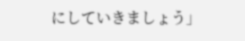にしていきましょう」